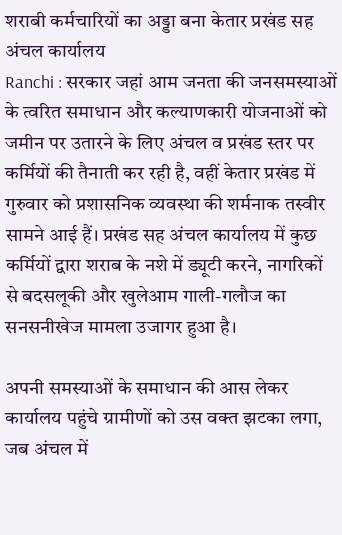शराबी कर्मचारियों का अड्डा बना केतार प्रखंड सह अंचल कार्यालय
Ranchi : सरकार जहां आम जनता की जनसमस्याओं के त्वरित समाधान और कल्याणकारी योजनाओं को जमीन पर उतारने के लिए अंचल व प्रखंड स्तर पर कर्मियों की तैनाती कर रही है, वहीं केतार प्रखंड में गुरुवार को प्रशासनिक व्यवस्था की शर्मनाक तस्वीर सामने आई हैं। प्रखंड सह अंचल कार्यालय में कुछ कर्मियों द्वारा शराब के नशे में ड्यूटी करने, नागरिकों से बदसलूकी और खुलेआम गाली-गलौज का सनसनीखेज मामला उजागर हुआ है।

अपनी समस्याओं के समाधान की आस लेकर कार्यालय पहुंचे ग्रामीणों को उस वक्त झटका लगा, जब अंचल में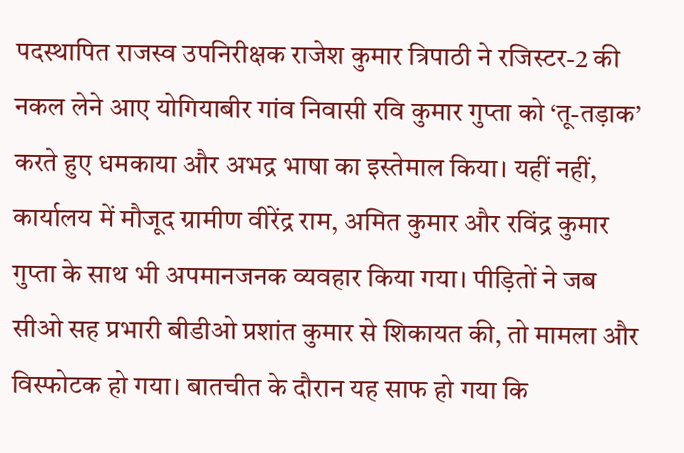पदस्थापित राजस्व उपनिरीक्षक राजेश कुमार त्रिपाठी ने रजिस्टर-2 की नकल लेने आए योगियाबीर गांव निवासी रवि कुमार गुप्ता को ‘तू-तड़ाक’ करते हुए धमकाया और अभद्र भाषा का इस्तेमाल किया। यहीं नहीं, कार्यालय में मौजूद ग्रामीण वीरेंद्र राम, अमित कुमार और रविंद्र कुमार गुप्ता के साथ भी अपमानजनक व्यवहार किया गया। पीड़ितों ने जब सीओ सह प्रभारी बीडीओ प्रशांत कुमार से शिकायत की, तो मामला और विस्फोटक हो गया। बातचीत के दौरान यह साफ हो गया कि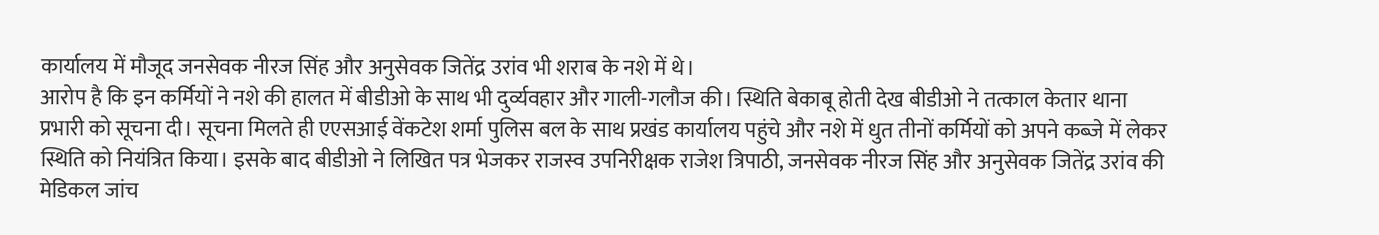कार्यालय में मौजूद जनसेवक नीरज सिंह और अनुसेवक जितेंद्र उरांव भी शराब के नशे में थे।
आरोप है कि इन कर्मियों ने नशे की हालत में बीडीओ के साथ भी दुर्व्यवहार और गाली-गलौज की। स्थिति बेकाबू होती देख बीडीओ ने तत्काल केतार थाना प्रभारी को सूचना दी। सूचना मिलते ही एएसआई वेंकटेश शर्मा पुलिस बल के साथ प्रखंड कार्यालय पहुंचे और नशे में धुत तीनों कर्मियों को अपने कब्जे में लेकर स्थिति को नियंत्रित किया। इसके बाद बीडीओ ने लिखित पत्र भेजकर राजस्व उपनिरीक्षक राजेश त्रिपाठी, जनसेवक नीरज सिंह और अनुसेवक जितेंद्र उरांव की मेडिकल जांच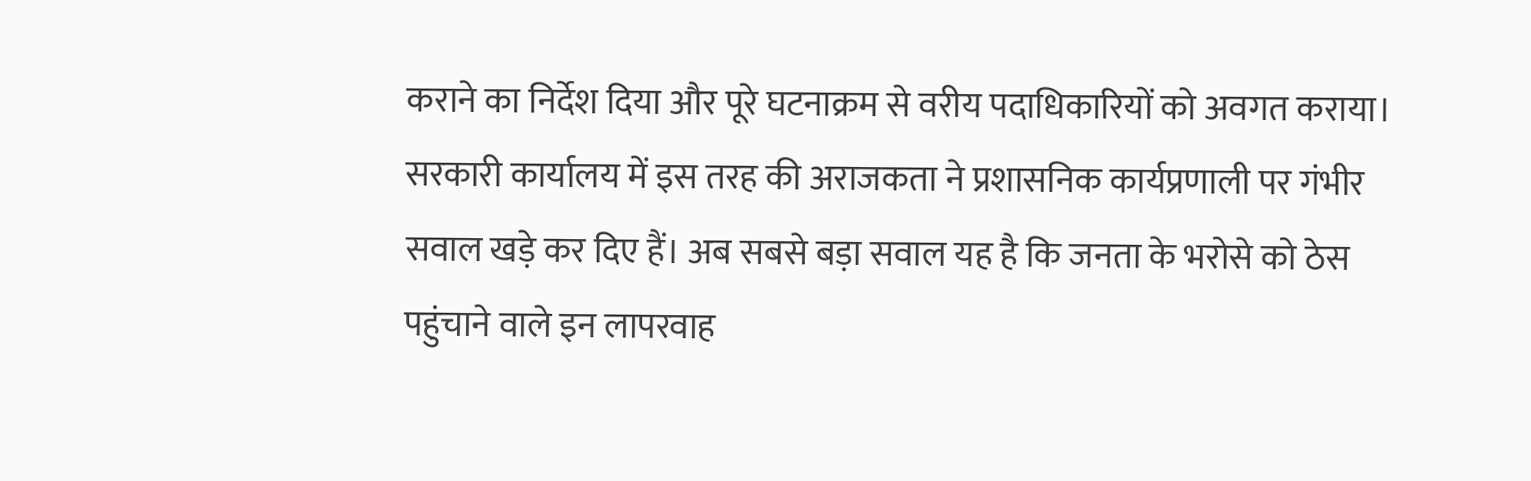कराने का निर्देश दिया और पूरे घटनाक्रम से वरीय पदाधिकारियों को अवगत कराया।
सरकारी कार्यालय में इस तरह की अराजकता ने प्रशासनिक कार्यप्रणाली पर गंभीर सवाल खड़े कर दिए हैं। अब सबसे बड़ा सवाल यह है कि जनता के भरोसे को ठेस पहुंचाने वाले इन लापरवाह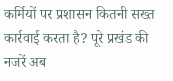कर्मियों पर प्रशासन कितनी सख्त कार्रवाई करता है? पूरे प्रखंड की नजरें अब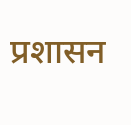प्रशासन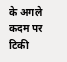के अगले कदम पर टिकी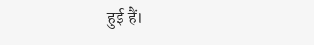हुई हैं।